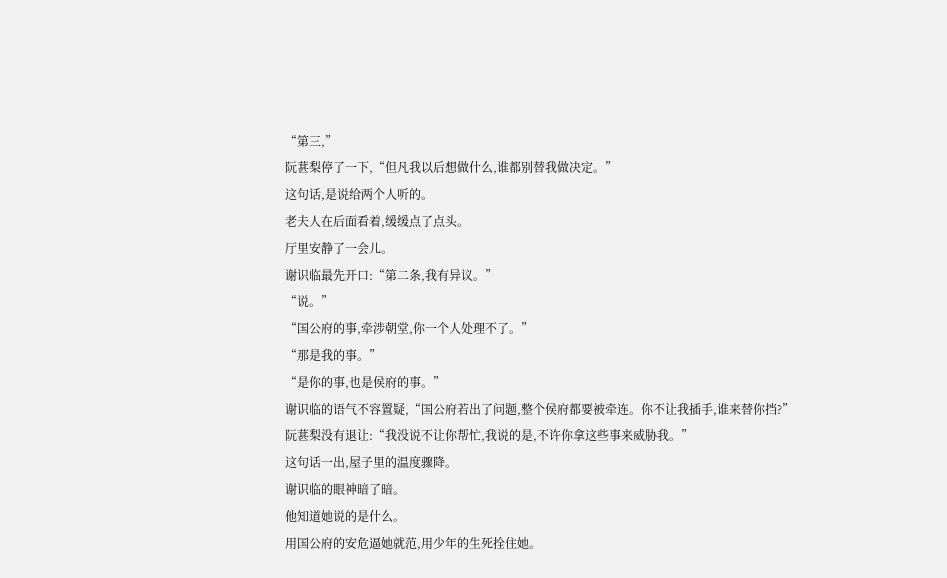“第三,”
阮葚梨停了一下,“但凡我以后想做什么,谁都别替我做决定。”
这句话,是说给两个人听的。
老夫人在后面看着,缓缓点了点头。
厅里安静了一会儿。
谢识临最先开口:“第二条,我有异议。”
“说。”
“国公府的事,牵涉朝堂,你一个人处理不了。”
“那是我的事。”
“是你的事,也是侯府的事。”
谢识临的语气不容置疑,“国公府若出了问题,整个侯府都要被牵连。你不让我插手,谁来替你挡?”
阮葚梨没有退让:“我没说不让你帮忙,我说的是,不许你拿这些事来威胁我。”
这句话一出,屋子里的温度骤降。
谢识临的眼神暗了暗。
他知道她说的是什么。
用国公府的安危逼她就范,用少年的生死拴住她。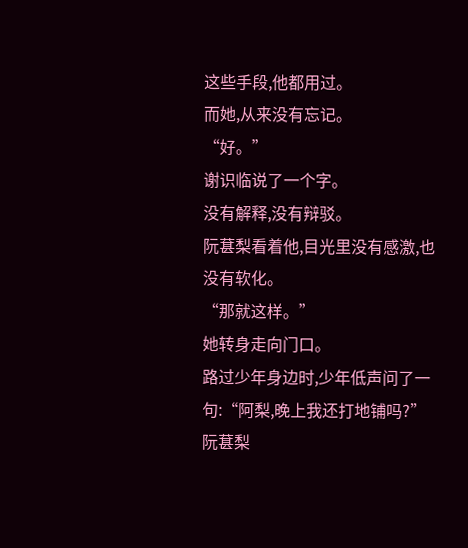这些手段,他都用过。
而她,从来没有忘记。
“好。”
谢识临说了一个字。
没有解释,没有辩驳。
阮葚梨看着他,目光里没有感激,也没有软化。
“那就这样。”
她转身走向门口。
路过少年身边时,少年低声问了一句:“阿梨,晚上我还打地铺吗?”
阮葚梨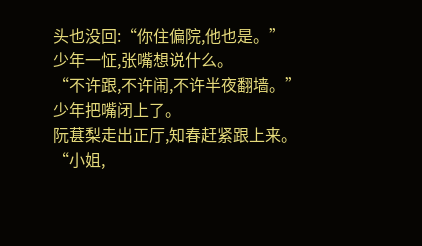头也没回:“你住偏院,他也是。”
少年一怔,张嘴想说什么。
“不许跟,不许闹,不许半夜翻墙。”
少年把嘴闭上了。
阮葚梨走出正厅,知春赶紧跟上来。
“小姐,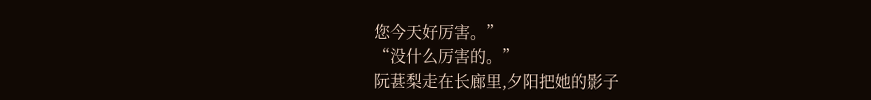您今天好厉害。”
“没什么厉害的。”
阮葚梨走在长廊里,夕阳把她的影子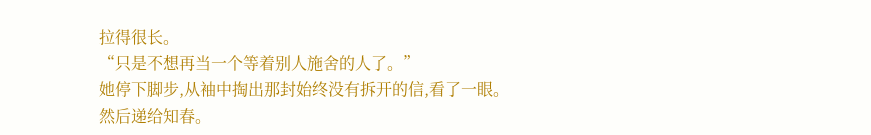拉得很长。
“只是不想再当一个等着别人施舍的人了。”
她停下脚步,从袖中掏出那封始终没有拆开的信,看了一眼。
然后递给知春。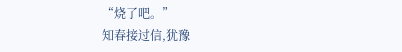“烧了吧。”
知春接过信,犹豫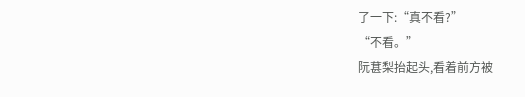了一下:“真不看?”
“不看。”
阮葚梨抬起头,看着前方被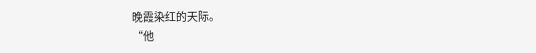晚霞染红的天际。
“他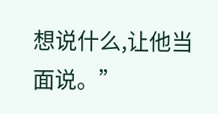想说什么,让他当面说。”